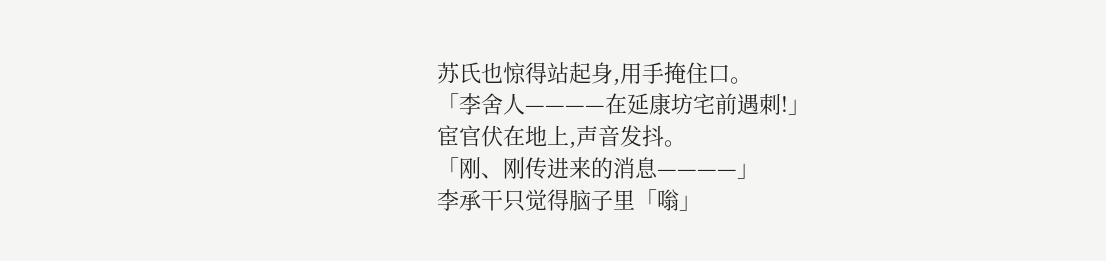苏氏也惊得站起身,用手掩住口。
「李舍人————在延康坊宅前遇刺!」
宦官伏在地上,声音发抖。
「刚、刚传进来的消息————」
李承干只觉得脑子里「嗡」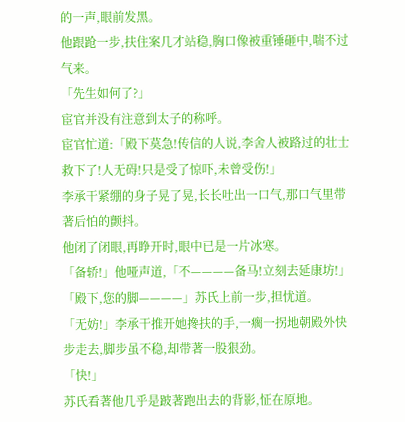的一声,眼前发黑。
他跟跄一步,扶住案几才站稳,胸口像被重锤砸中,喘不过气来。
「先生如何了?」
宦官并没有注意到太子的称呼。
宦官忙道:「殿下莫急!传信的人说,李舍人被路过的壮士救下了!人无碍!只是受了惊吓,未曾受伤!」
李承干紧绷的身子晃了晃,长长吐出一口气,那口气里带著后怕的颤抖。
他闭了闭眼,再睁开时,眼中已是一片冰寒。
「备轿!」他哑声道,「不————备马!立刻去延康坊!」
「殿下,您的脚————」苏氏上前一步,担忧道。
「无妨!」李承干推开她搀扶的手,一瘸一拐地朝殿外快步走去,脚步虽不稳,却带著一股狠劲。
「快!」
苏氏看著他几乎是跛著跑出去的背影,怔在原地。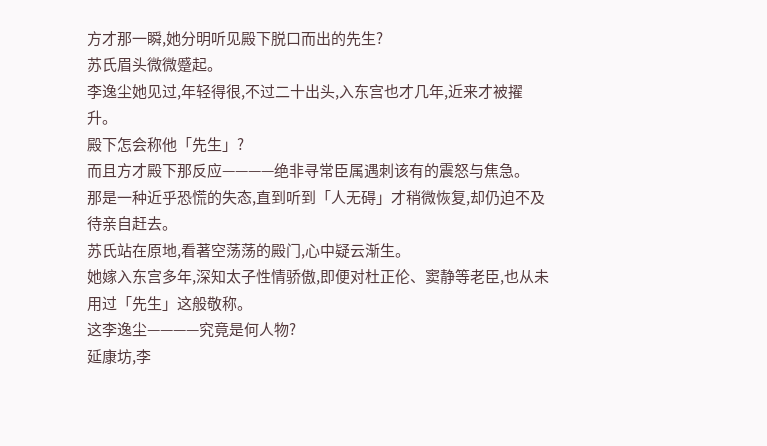方才那一瞬,她分明听见殿下脱口而出的先生?
苏氏眉头微微蹙起。
李逸尘她见过,年轻得很,不过二十出头,入东宫也才几年,近来才被擢升。
殿下怎会称他「先生」?
而且方才殿下那反应————绝非寻常臣属遇刺该有的震怒与焦急。
那是一种近乎恐慌的失态,直到听到「人无碍」才稍微恢复,却仍迫不及待亲自赶去。
苏氏站在原地,看著空荡荡的殿门,心中疑云渐生。
她嫁入东宫多年,深知太子性情骄傲,即便对杜正伦、窦静等老臣,也从未用过「先生」这般敬称。
这李逸尘————究竟是何人物?
延康坊,李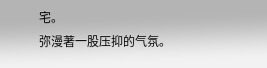宅。
弥漫著一股压抑的气氛。